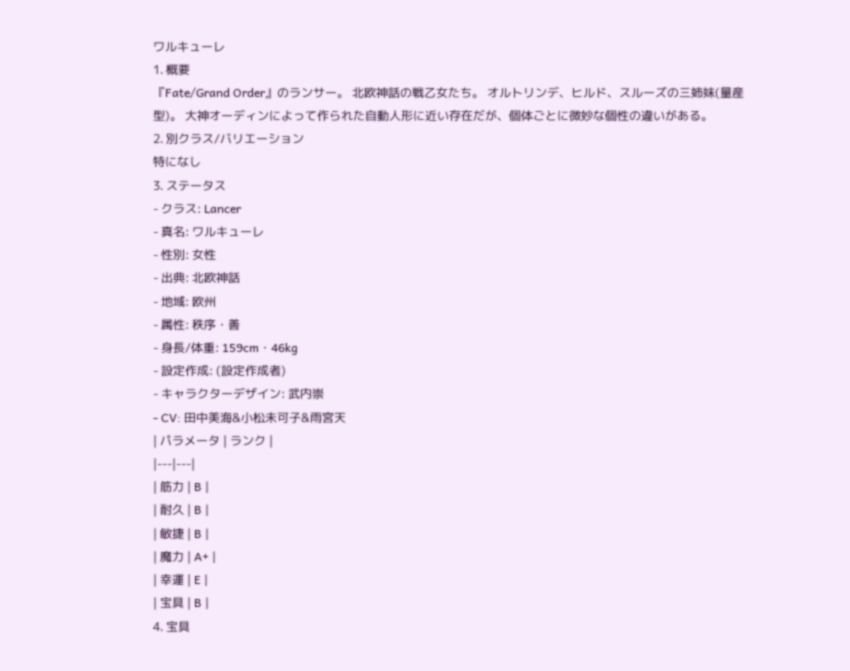ワルキューレ
1. 概要
『Fate/Grand Order』のランサー。 北欧神話の戦乙女たち。 オルトリンデ、ヒルド、スルーズの三姉妹(量産型)。 大神オーディンによって作られた自動人形に近い存在だが、個体ごとに微妙な個性の違いがある。
2. 別クラス/バリエーション
特になし
3. ステータス
- クラス: Lancer
- 真名: ワルキューレ
- 性別: 女性
- 出典: 北欧神話
- 地域: 欧州
- 属性: 秩序・善
- 身長/体重: 159cm・46kg
- 設定作成: (設定作成者)
- キャラクターデザイン: 武内崇
- CV: 田中美海&小松未可子&雨宮天
| パラメータ | ランク |
|---|---|
| 筋力 | B |
| 耐久 | B |
| 敏捷 | B |
| 魔力 | A+ |
| 幸運 | E |
| 宝具 | B |
4. 宝具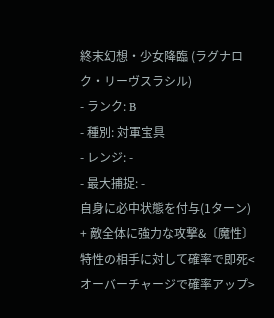終末幻想・少女降臨 (ラグナロク・リーヴスラシル)
- ランク: B
- 種別: 対軍宝具
- レンジ: -
- 最大捕捉: -
自身に必中状態を付与(1ターン) + 敵全体に強力な攻撃&〔魔性〕特性の相手に対して確率で即死<オーバーチャージで確率アップ>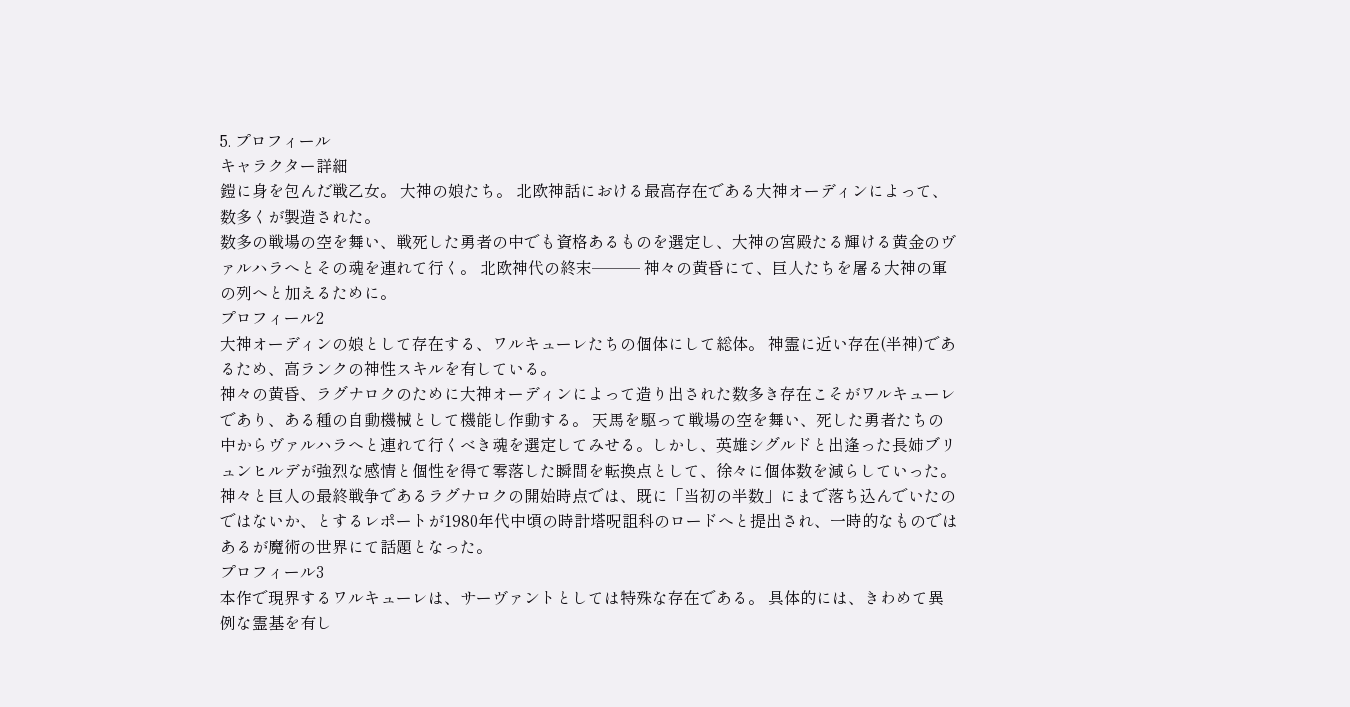5. プロフィール
キャラクター詳細
鎧に身を包んだ戦乙女。 大神の娘たち。 北欧神話における最高存在である大神オーディンによって、数多くが製造された。
数多の戦場の空を舞い、戦死した勇者の中でも資格あるものを選定し、大神の宮殿たる輝ける黄金のヴァルハラへとその魂を連れて行く。 北欧神代の終末─── 神々の黄昏にて、巨人たちを屠る大神の軍の列へと加えるために。
プロフィール2
大神オーディンの娘として存在する、ワルキューレたちの個体にして総体。 神霊に近い存在(半神)であるため、高ランクの神性スキルを有している。
神々の黄昏、ラグナロクのために大神オーディンによって造り出された数多き存在こそがワルキューレであり、ある種の自動機械として機能し作動する。 天馬を駆って戦場の空を舞い、死した勇者たちの中からヴァルハラへと連れて行くべき魂を選定してみせる。しかし、英雄シグルドと出逢った長姉ブリュンヒルデが強烈な感情と個性を得て零落した瞬間を転換点として、徐々に個体数を減らしていった。
神々と巨人の最終戦争であるラグナロクの開始時点では、既に「当初の半数」にまで落ち込んでいたのではないか、とするレポートが1980年代中頃の時計塔呪詛科のロードへと提出され、一時的なものではあるが魔術の世界にて話題となった。
プロフィール3
本作で現界するワルキューレは、サーヴァントとしては特殊な存在である。 具体的には、きわめて異例な霊基を有し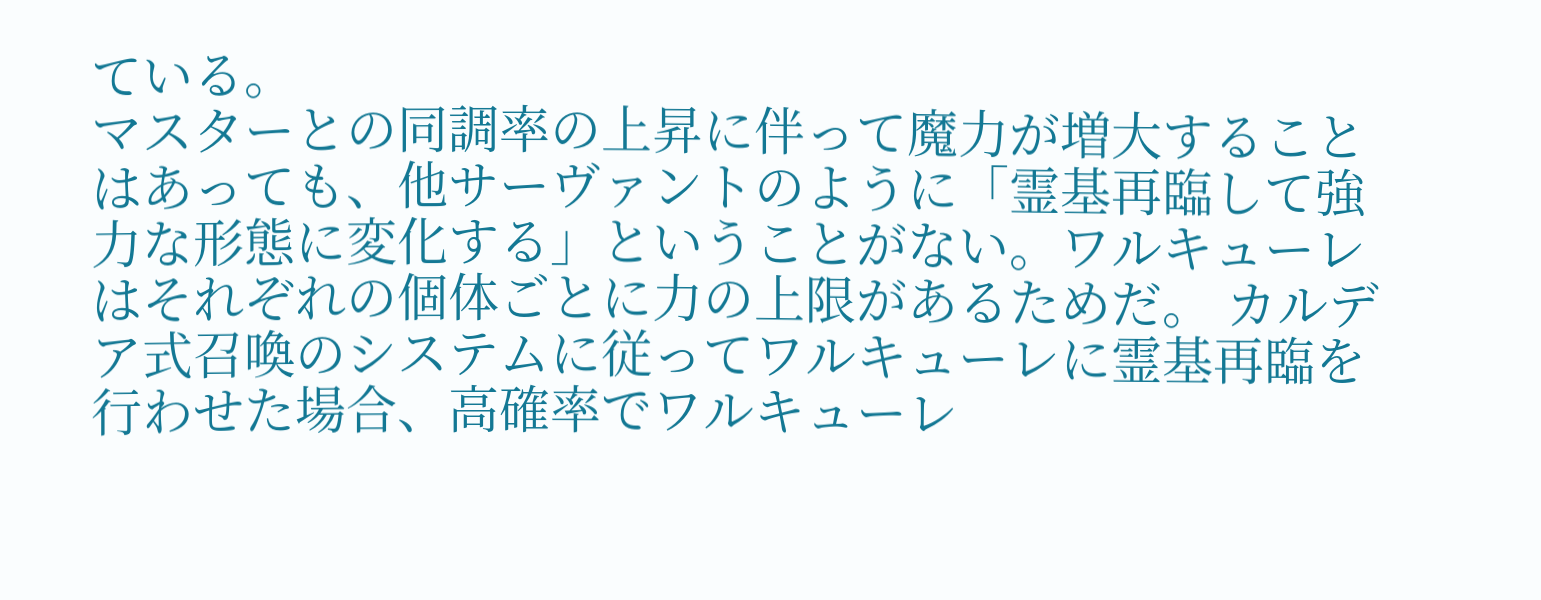ている。
マスターとの同調率の上昇に伴って魔力が増大することはあっても、他サーヴァントのように「霊基再臨して強力な形態に変化する」ということがない。ワルキューレはそれぞれの個体ごとに力の上限があるためだ。 カルデア式召喚のシステムに従ってワルキューレに霊基再臨を行わせた場合、高確率でワルキューレ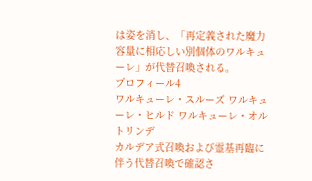は姿を消し、「再定義された魔力容量に相応しい別個体のワルキューレ」が代替召喚される。
プロフィール4
ワルキューレ・スルーズ ワルキューレ・ヒルド ワルキューレ・オルトリンデ
カルデア式召喚および霊基再臨に伴う代替召喚で確認さ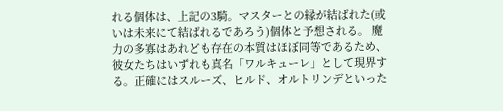れる個体は、上記の3騎。マスターとの縁が結ばれた(或いは未来にて結ばれるであろう)個体と予想される。 魔力の多寡はあれども存在の本質はほぼ同等であるため、彼女たちはいずれも真名「ワルキューレ」として現界する。正確にはスルーズ、ヒルド、オルトリンデといった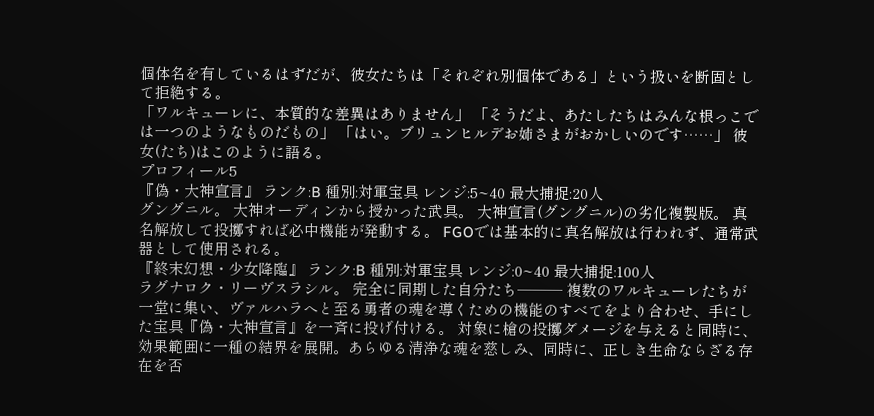個体名を有しているはずだが、彼女たちは「それぞれ別個体である」という扱いを断固として拒絶する。
「ワルキューレに、本質的な差異はありません」 「そうだよ、あたしたちはみんな根っこでは一つのようなものだもの」 「はい。ブリュンヒルデお姉さまがおかしいのです……」 彼女(たち)はこのように語る。
プロフィール5
『偽・大神宣言』 ランク:B 種別:対軍宝具 レンジ:5~40 最大捕捉:20人
グングニル。 大神オーディンから授かった武具。 大神宣言(グングニル)の劣化複製版。 真名解放して投擲すれば必中機能が発動する。 FGOでは基本的に真名解放は行われず、通常武器として使用される。
『終末幻想・少女降臨』 ランク:B 種別:対軍宝具 レンジ:0~40 最大捕捉:100人
ラグナロク・リーヴスラシル。 完全に同期した自分たち─── 複数のワルキューレたちが一堂に集い、ヴァルハラへと至る勇者の魂を導くための機能のすべてをより合わせ、手にした宝具『偽・大神宣言』を一斉に投げ付ける。 対象に槍の投擲ダメージを与えると同時に、効果範囲に一種の結界を展開。あらゆる清浄な魂を慈しみ、同時に、正しき生命ならざる存在を否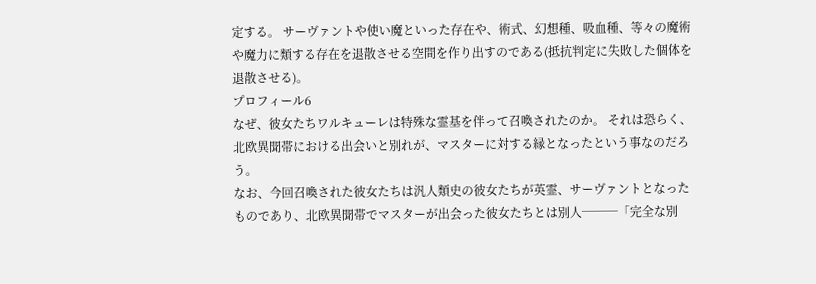定する。 サーヴァントや使い魔といった存在や、術式、幻想種、吸血種、等々の魔術や魔力に類する存在を退散させる空間を作り出すのである(抵抗判定に失敗した個体を退散させる)。
プロフィール6
なぜ、彼女たちワルキューレは特殊な霊基を伴って召喚されたのか。 それは恐らく、北欧異聞帯における出会いと別れが、マスターに対する縁となったという事なのだろう。
なお、今回召喚された彼女たちは汎人類史の彼女たちが英霊、サーヴァントとなったものであり、北欧異聞帯でマスターが出会った彼女たちとは別人───「完全な別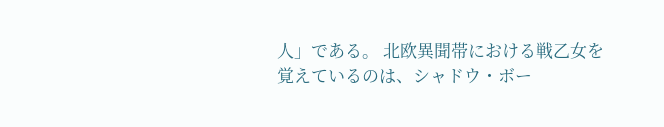人」である。 北欧異聞帯における戦乙女を覚えているのは、シャドウ・ボー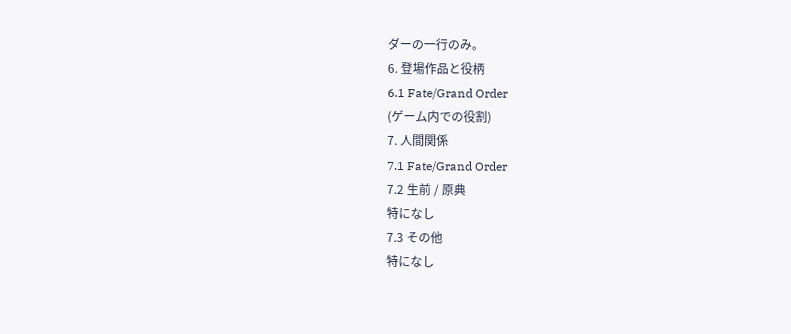ダーの一行のみ。
6. 登場作品と役柄
6.1 Fate/Grand Order
(ゲーム内での役割)
7. 人間関係
7.1 Fate/Grand Order
7.2 生前 / 原典
特になし
7.3 その他
特になし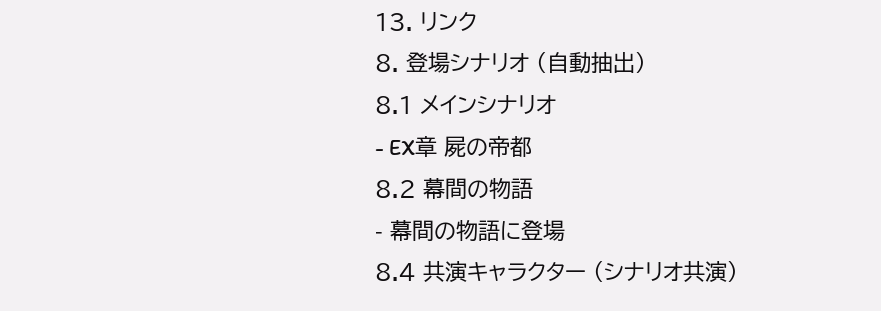13. リンク
8. 登場シナリオ (自動抽出)
8.1 メインシナリオ
- EX章 屍の帝都
8.2 幕間の物語
- 幕間の物語に登場
8.4 共演キャラクター (シナリオ共演)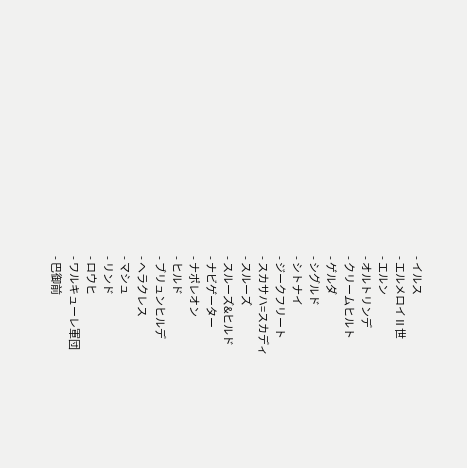- イルス
- エルメロイⅡ世
- エルン
- オルトリンデ
- クリームヒルト
- ゲルダ
- シグルド
- シトナイ
- ジークフリート
- スカサハ=スカディ
- スルーズ
- スルーズ&ヒルド
- ナビゲーター
- ナポレオン
- ヒルド
- ブリュンヒルデ
- ヘラクレス
- マシュ
- リンド
- ロウヒ
- ワルキューレ軍団
- 巴御前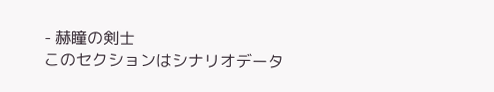- 赫瞳の剣士
このセクションはシナリオデータ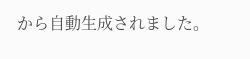から自動生成されました。